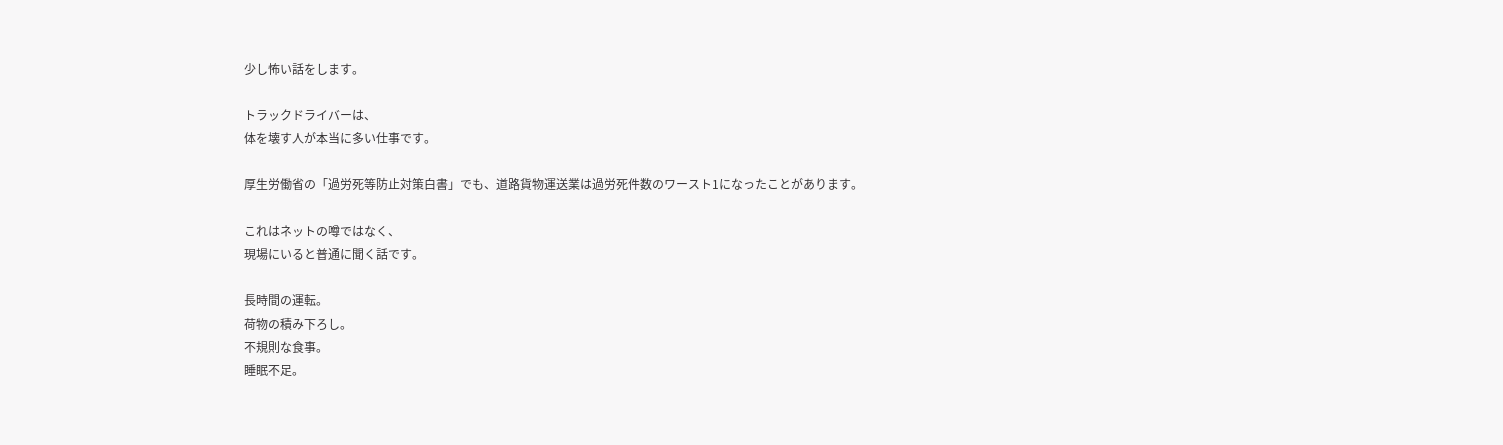少し怖い話をします。

トラックドライバーは、
体を壊す人が本当に多い仕事です。

厚生労働省の「過労死等防止対策白書」でも、道路貨物運送業は過労死件数のワースト1になったことがあります。

これはネットの噂ではなく、
現場にいると普通に聞く話です。

長時間の運転。
荷物の積み下ろし。
不規則な食事。
睡眠不足。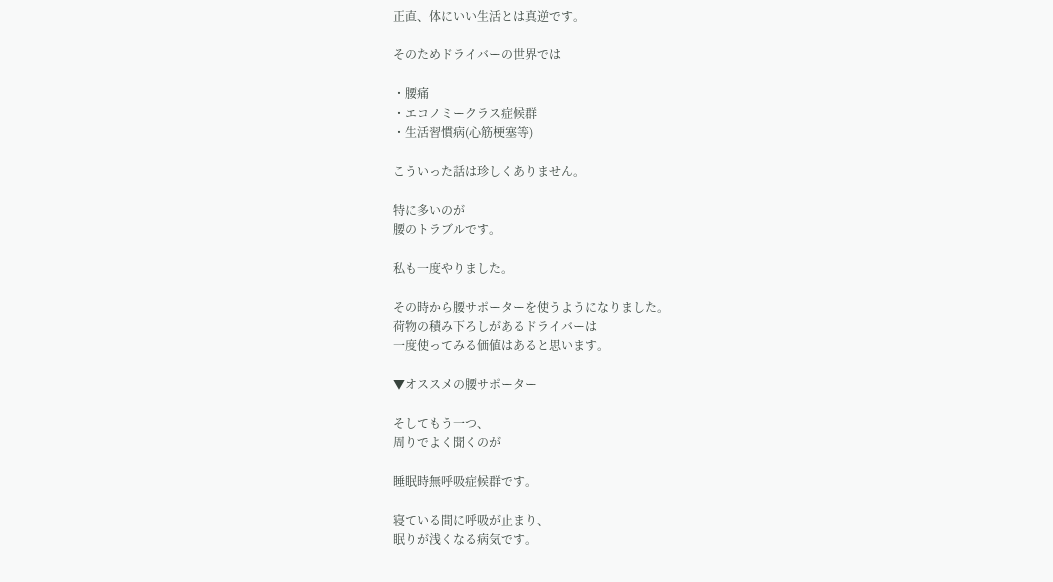正直、体にいい生活とは真逆です。

そのためドライバーの世界では

・腰痛
・エコノミークラス症候群
・生活習慣病(心筋梗塞等)

こういった話は珍しくありません。

特に多いのが
腰のトラブルです。

私も一度やりました。

その時から腰サポーターを使うようになりました。
荷物の積み下ろしがあるドライバーは
一度使ってみる価値はあると思います。

▼オススメの腰サポーター

そしてもう一つ、
周りでよく聞くのが

睡眠時無呼吸症候群です。

寝ている間に呼吸が止まり、
眠りが浅くなる病気です。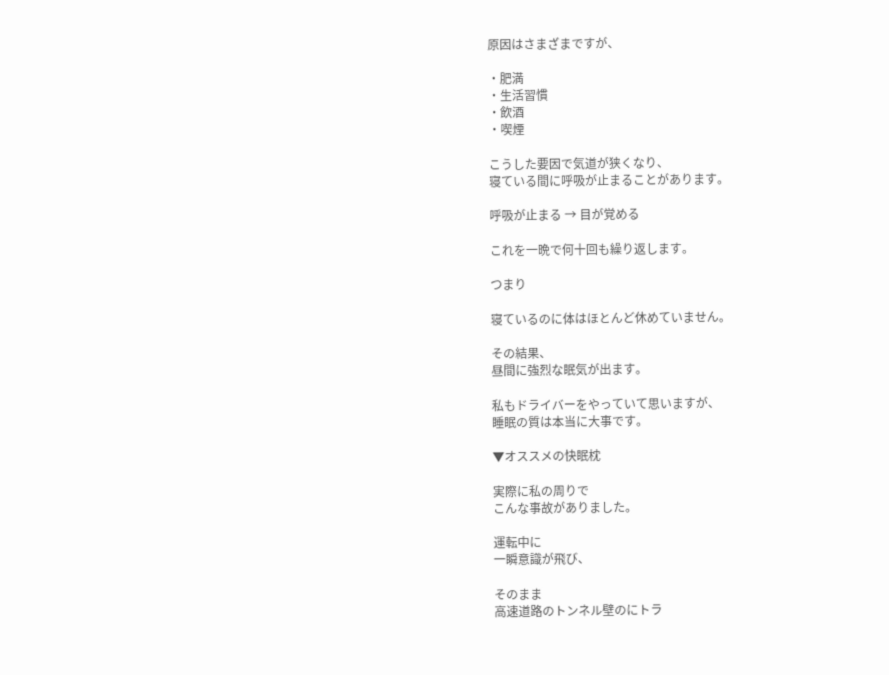原因はさまざまですが、

・肥満
・生活習慣
・飲酒
・喫煙

こうした要因で気道が狭くなり、
寝ている間に呼吸が止まることがあります。

呼吸が止まる → 目が覚める

これを一晩で何十回も繰り返します。

つまり

寝ているのに体はほとんど休めていません。

その結果、
昼間に強烈な眠気が出ます。

私もドライバーをやっていて思いますが、
睡眠の質は本当に大事です。

▼オススメの快眠枕

実際に私の周りで
こんな事故がありました。

運転中に
一瞬意識が飛び、

そのまま
高速道路のトンネル壁のにトラ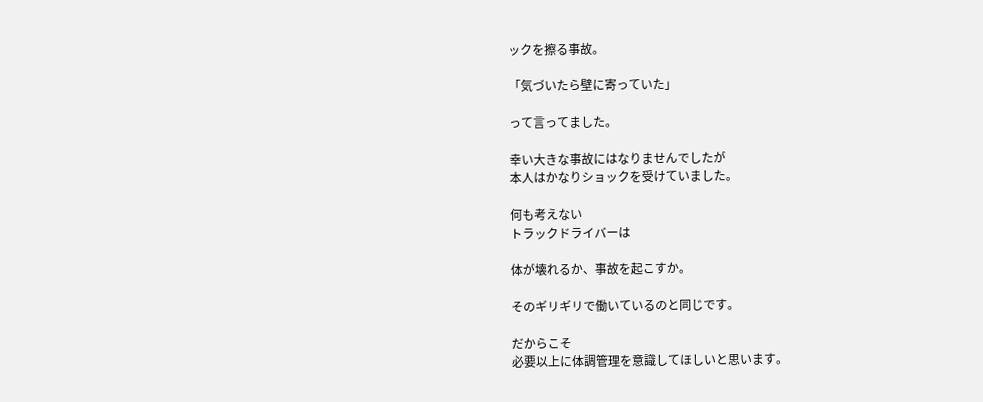ックを擦る事故。

「気づいたら壁に寄っていた」

って言ってました。

幸い大きな事故にはなりませんでしたが
本人はかなりショックを受けていました。

何も考えない
トラックドライバーは

体が壊れるか、事故を起こすか。

そのギリギリで働いているのと同じです。

だからこそ
必要以上に体調管理を意識してほしいと思います。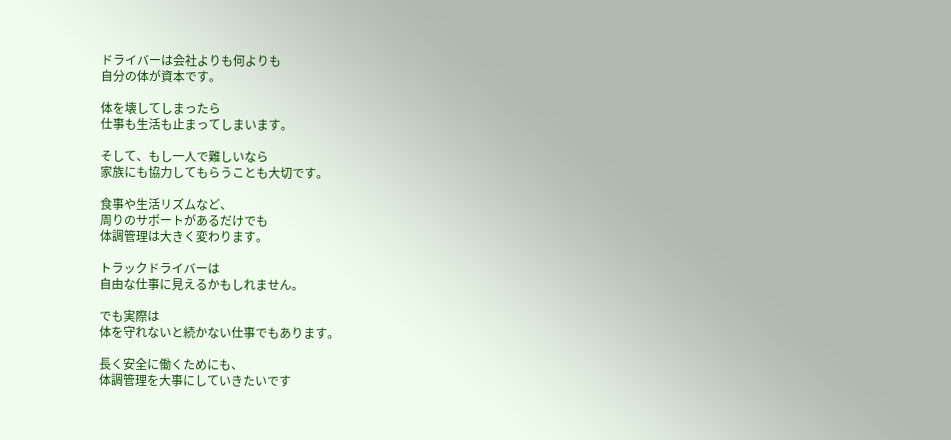ドライバーは会社よりも何よりも
自分の体が資本です。

体を壊してしまったら
仕事も生活も止まってしまいます。

そして、もし一人で難しいなら
家族にも協力してもらうことも大切です。

食事や生活リズムなど、
周りのサポートがあるだけでも
体調管理は大きく変わります。

トラックドライバーは
自由な仕事に見えるかもしれません。

でも実際は
体を守れないと続かない仕事でもあります。

長く安全に働くためにも、
体調管理を大事にしていきたいです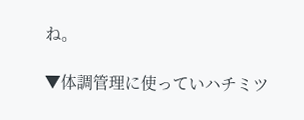ね。

▼体調管理に使っていハチミツ